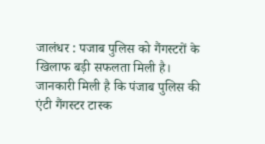जालंधर : पजाब पुलिस को गैंगस्टरों के खिलाफ बड़ी सफलता मिली है। जानकारी मिली है कि पंजाब पुलिस की एंटी गैंगस्टर टास्क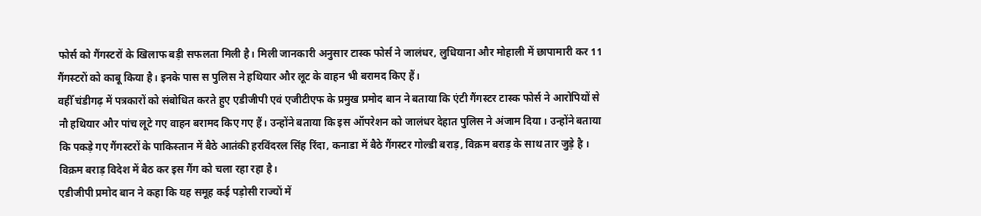फोर्स को गैंगस्टरों के खिलाफ बड़ी सफलता मिली है। मिली जानकारी अनुसार टास्क फोर्स ने जालंधर, लुधियाना और मोहाली में छापामारी कर 11 गैंगस्टरों को काबू किया है। इनके पास स पुलिस ने हथियार और लूट के वाहन भी बरामद किए हैं।
वहीँ चंडीगढ़ में पत्रकारों को संबोधित करते हुए एडीजीपी एवं एजीटीएफ के प्रमुख प्रमोद बान ने बताया कि एंटी गैंगस्टर टास्क फोर्स ने आरोपियों से नौ हथियार और पांच लूटे गए वाहन बरामद किए गए हैं। उन्होंने बताया कि इस ऑपरेशन को जालंधर देहात पुलिस ने अंजाम दिया। उन्होंने बताया कि पकड़े गए गैंगस्टरों के पाकिस्तान में बैठे आतंकी हरविंदरल सिंह रिंदा, कनाडा में बैठे गैंगस्टर गोल्डी बराड़, विक्रम बराड़ के साथ तार जुड़े है । विक्रम बराड़ विदेश में बैठ कर इस गैंग को चला रहा रहा है।
एडीजीपी प्रमोद बान ने कहा कि यह समूह कई पड़ोसी राज्यों में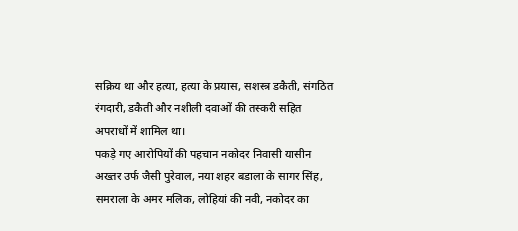सक्रिय था और हत्या, हत्या के प्रयास, सशस्त्र डकैती, संगठित रंगदारी, डकैती और नशीली दवाओं की तस्करी सहित अपराधों में शामिल था।
पकड़े गए आरोपियों की पहचान नकोदर निवासी यासीन अख्तर उर्फ जैसी पुरेवाल, नया शहर बडाला के सागर सिंह, समराला के अमर मलिक, लोहियां की नवी, नकोदर का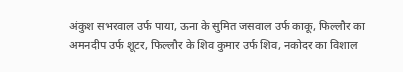अंकुश सभरवाल उर्फ पाया, ऊना के सुमित जसवाल उर्फ काकू, फिल्लौर का अमनदीप उर्फ शूटर, फिल्लौर के शिव कुमार उर्फ शिव, नकोदर का विशाल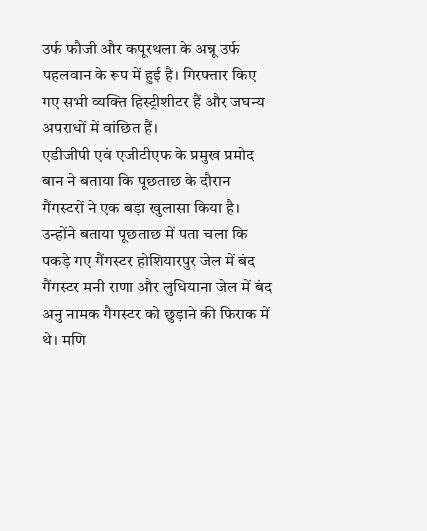उर्फ फौजी और कपूरथला के अन्नू उर्फ पहलवान के रूप में हुई है। गिरफ्तार किए गए सभी व्यक्ति हिस्ट्रीशीटर हैं और जघन्य अपराधों में वांछित हैं।
एडीजीपी एवं एजीटीएफ के प्रमुख प्रमोद बान ने बताया कि पूछताछ के दौरान गैंगस्टरों ने एक बड़ा खुलासा किया है। उन्होंने बताया पूछताछ में पता चला कि पकड़े गए गैंगस्टर होशियारपुर जेल में बंद गैंगस्टर मनी राणा और लुधियाना जेल में बंद अनु नामक गैगस्टर को छुड़ाने की फिराक में थे। मणि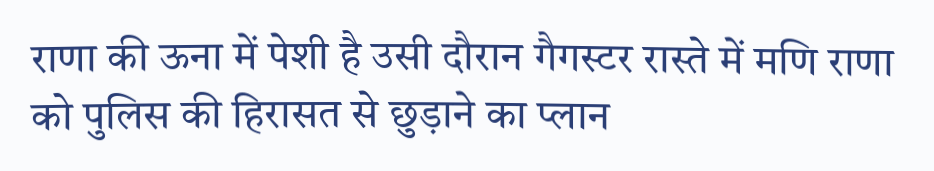राणा की ऊना में पेशी है उसी दौरान गैगस्टर रास्ते में मणि राणा को पुलिस की हिरासत से छुड़ाने का प्लान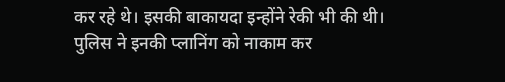कर रहे थे। इसकी बाकायदा इन्होंने रेकी भी की थी। पुलिस ने इनकी प्लानिंग को नाकाम कर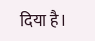दिया है।